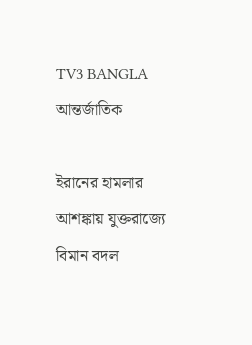TV3 BANGLA
আন্তর্জাতিক

ইরানের হামলার আশঙ্কায় যুক্তরাজ্যে বিমান বদল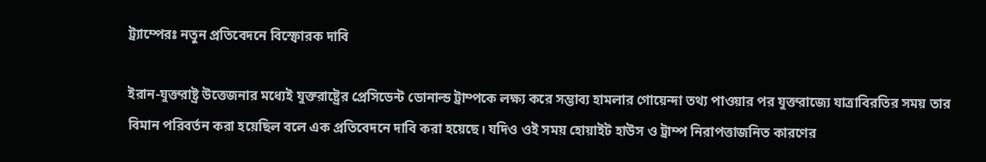ট্র‍্যাম্পেরঃ নতুন প্রতিবেদনে বিস্ফোরক দাবি

ইরান-যুক্তরাষ্ট্র উত্তেজনার মধ্যেই যুক্তরাষ্ট্রের প্রেসিডেন্ট ডোনাল্ড ট্রাম্পকে লক্ষ্য করে সম্ভাব্য হামলার গোয়েন্দা তথ্য পাওয়ার পর যুক্তরাজ্যে যাত্রাবিরতির সময় তার বিমান পরিবর্তন করা হয়েছিল বলে এক প্রতিবেদনে দাবি করা হয়েছে। যদিও ওই সময় হোয়াইট হাউস ও ট্রাম্প নিরাপত্তাজনিত কারণের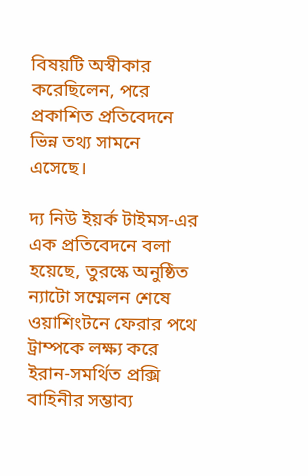বিষয়টি অস্বীকার করেছিলেন, পরে প্রকাশিত প্রতিবেদনে ভিন্ন তথ্য সামনে এসেছে।

দ্য নিউ ইয়র্ক টাইমস-এর এক প্রতিবেদনে বলা হয়েছে, তুরস্কে অনুষ্ঠিত ন্যাটো সম্মেলন শেষে ওয়াশিংটনে ফেরার পথে ট্রাম্পকে লক্ষ্য করে ইরান-সমর্থিত প্রক্সি বাহিনীর সম্ভাব্য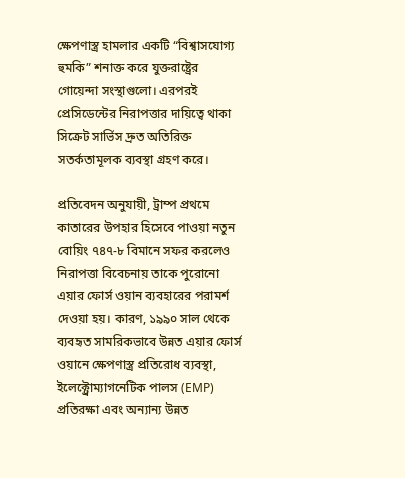ক্ষেপণাস্ত্র হামলার একটি “বিশ্বাসযোগ্য হুমকি” শনাক্ত করে যুক্তরাষ্ট্রের গোয়েন্দা সংস্থাগুলো। এরপরই প্রেসিডেন্টের নিরাপত্তার দায়িত্বে থাকা সিক্রেট সার্ভিস দ্রুত অতিরিক্ত সতর্কতামূলক ব্যবস্থা গ্রহণ করে।

প্রতিবেদন অনুযায়ী, ট্রাম্প প্রথমে কাতারের উপহার হিসেবে পাওয়া নতুন বোয়িং ৭৪৭-৮ বিমানে সফর করলেও নিরাপত্তা বিবেচনায় তাকে পুরোনো এয়ার ফোর্স ওয়ান ব্যবহারের পরামর্শ দেওয়া হয়। কারণ, ১৯৯০ সাল থেকে ব্যবহৃত সামরিকভাবে উন্নত এয়ার ফোর্স ওয়ানে ক্ষেপণাস্ত্র প্রতিরোধ ব্যবস্থা, ইলেক্ট্রোম্যাগনেটিক পালস (EMP) প্রতিরক্ষা এবং অন্যান্য উন্নত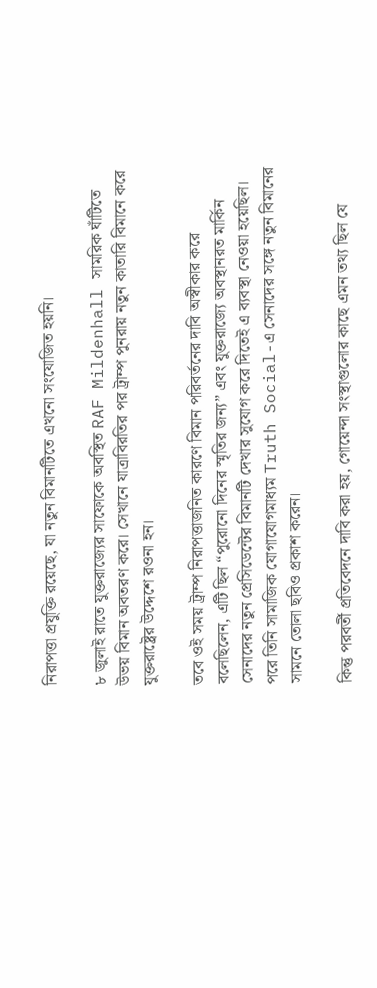নিরাপত্তা প্রযুক্তি রয়েছে, যা নতুন বিমানটিতে এখনো সংযোজিত হয়নি।

৮ জুলাই রাতে যুক্তরাজ্যের সাফোকে অবস্থিত RAF Mildenhall সামরিক ঘাঁটিতে উভয় বিমান অবতরণ করে। সেখানে যাত্রাবিরতির পর ট্রাম্প পুনরায় নতুন কাতারি বিমানে করে যুক্তরাষ্ট্রের উদ্দেশে রওনা হন।

তবে ওই সময় ট্রাম্প নিরাপত্তাজনিত কারণে বিমান পরিবর্তনের দাবি অস্বীকার করে বলেছিলেন, এটি ছিল “পুরোনো দিনের স্মৃতির জন্য” এবং যুক্তরাজ্যে অবস্থানরত মার্কিন সেনাদের নতুন প্রেসিডেন্টের বিমানটি দেখার সুযোগ করে দিতেই এ ব্যবস্থা নেওয়া হয়েছিল। পরে তিনি সামাজিক যোগাযোগমাধ্যম Truth Social-এ সেনাদের সঙ্গে নতুন বিমানের সামনে তোলা ছবিও প্রকাশ করেন।

কিন্তু পরবর্তী প্রতিবেদনে দাবি করা হয়, গোয়েন্দা সংস্থাগুলোর কাছে এমন তথ্য ছিল যে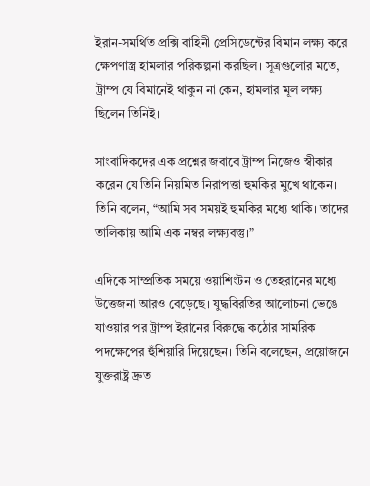ইরান-সমর্থিত প্রক্সি বাহিনী প্রেসিডেন্টের বিমান লক্ষ্য করে ক্ষেপণাস্ত্র হামলার পরিকল্পনা করছিল। সূত্রগুলোর মতে, ট্রাম্প যে বিমানেই থাকুন না কেন, হামলার মূল লক্ষ্য ছিলেন তিনিই।

সাংবাদিকদের এক প্রশ্নের জবাবে ট্রাম্প নিজেও স্বীকার করেন যে তিনি নিয়মিত নিরাপত্তা হুমকির মুখে থাকেন। তিনি বলেন, “আমি সব সময়ই হুমকির মধ্যে থাকি। তাদের তালিকায় আমি এক নম্বর লক্ষ্যবস্তু।”

এদিকে সাম্প্রতিক সময়ে ওয়াশিংটন ও তেহরানের মধ্যে উত্তেজনা আরও বেড়েছে। যুদ্ধবিরতির আলোচনা ভেঙে যাওয়ার পর ট্রাম্প ইরানের বিরুদ্ধে কঠোর সামরিক পদক্ষেপের হুঁশিয়ারি দিয়েছেন। তিনি বলেছেন, প্রয়োজনে যুক্তরাষ্ট্র দ্রুত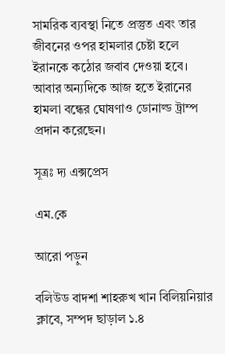সামরিক ব্যবস্থা নিতে প্রস্তুত এবং তার জীবনের ওপর হামলার চেষ্টা হলে ইরানকে কঠোর জবাব দেওয়া হবে। আবার অন্যদিকে আজ হতে ইরানের হামলা বন্ধের ঘোষণাও ডোনাল্ড ট্রাম্প প্রদান করেছেন।

সূত্রঃ দ্য এক্সপ্রেস

এম.কে

আরো পড়ুন

বলিউড বাদশা শাহরুখ খান বিলিয়নিয়ার ক্লাবে, সম্পদ ছাড়াল ১.৪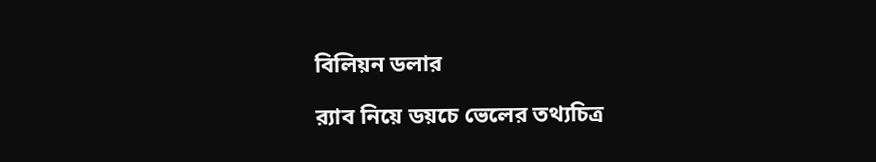বিলিয়ন ডলার

র‍্যাব নিয়ে ডয়চে ভেলের তথ্যচিত্র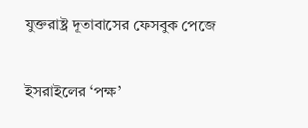যুক্তরাষ্ট্র দূতাবাসের ফেসবুক পেজে

ইসরাইলের ‘পক্ষ’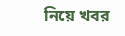নিয়ে খবর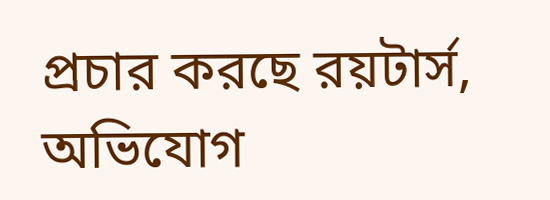প্রচার করছে রয়টার্স, অভিযোগ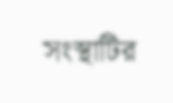সংস্থাটির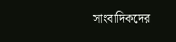সাংবাদিকদের